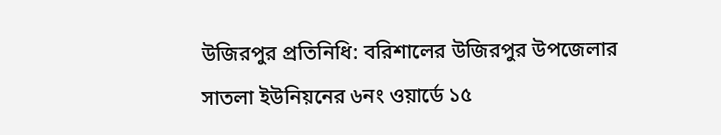উজিরপুর প্রতিনিধি: বরিশালের উজিরপুর উপজেলার সাতলা ইউনিয়নের ৬নং ওয়ার্ডে ১৫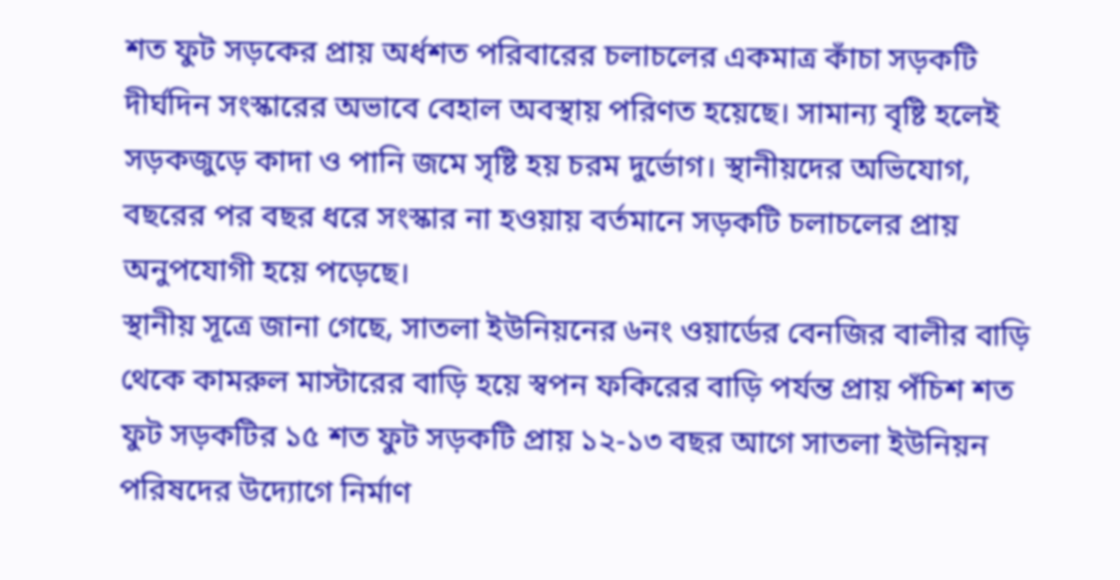শত ফুট সড়কের প্রায় অর্ধশত পরিবারের চলাচলের একমাত্র কাঁচা সড়কটি দীর্ঘদিন সংস্কারের অভাবে বেহাল অবস্থায় পরিণত হয়েছে। সামান্য বৃষ্টি হলেই সড়কজুড়ে কাদা ও পানি জমে সৃষ্টি হয় চরম দুর্ভোগ। স্থানীয়দের অভিযোগ, বছরের পর বছর ধরে সংস্কার না হওয়ায় বর্তমানে সড়কটি চলাচলের প্রায় অনুপযোগী হয়ে পড়েছে।
স্থানীয় সূত্রে জানা গেছে, সাতলা ইউনিয়নের ৬নং ওয়ার্ডের বেনজির বালীর বাড়ি থেকে কামরুল মাস্টারের বাড়ি হয়ে স্বপন ফকিরের বাড়ি পর্যন্ত প্রায় পঁচিশ শত ফুট সড়কটির ১৫ শত ফুট সড়কটি প্রায় ১২-১৩ বছর আগে সাতলা ইউনিয়ন পরিষদের উদ্যোগে নির্মাণ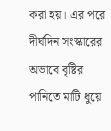করা হয়। এর পরে দীর্ঘদিন সংস্কারের অভাবে বৃষ্টির পানিতে মাটি ধুয়ে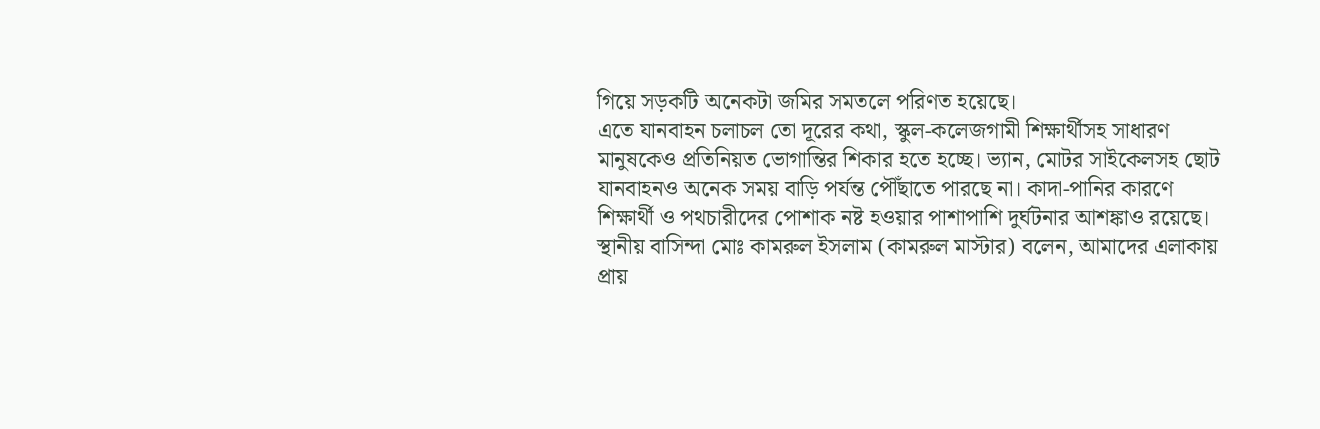গিয়ে সড়কটি অনেকটা জমির সমতলে পরিণত হয়েছে।
এতে যানবাহন চলাচল তো দূরের কথা, স্কুল-কলেজগামী শিক্ষার্থীসহ সাধারণ মানুষকেও প্রতিনিয়ত ভোগান্তির শিকার হতে হচ্ছে। ভ্যান, মোটর সাইকেলসহ ছোট যানবাহনও অনেক সময় বাড়ি পর্যন্ত পৌঁছাতে পারছে না। কাদা-পানির কারণে শিক্ষার্থী ও পথচারীদের পোশাক নষ্ট হওয়ার পাশাপাশি দুর্ঘটনার আশঙ্কাও রয়েছে।
স্থানীয় বাসিন্দা মোঃ কামরুল ইসলাম (কামরুল মাস্টার) বলেন, আমাদের এলাকায় প্রায়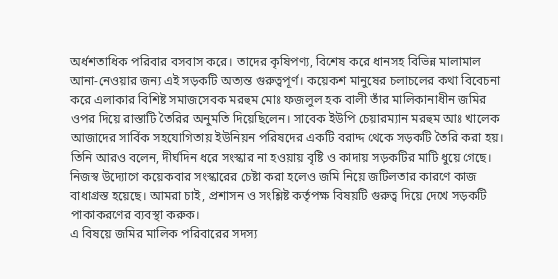অর্ধশতাধিক পরিবার বসবাস করে। তাদের কৃষিপণ্য, বিশেষ করে ধানসহ বিভিন্ন মালামাল আনা-নেওয়ার জন্য এই সড়কটি অত্যন্ত গুরুত্বপূর্ণ। কয়েকশ মানুষের চলাচলের কথা বিবেচনা করে এলাকার বিশিষ্ট সমাজসেবক মরহুম মোঃ ফজলুল হক বালী তাঁর মালিকানাধীন জমির ওপর দিয়ে রাস্তাটি তৈরির অনুমতি দিয়েছিলেন। সাবেক ইউপি চেয়ারম্যান মরহুম আঃ খালেক আজাদের সার্বিক সহযোগিতায় ইউনিয়ন পরিষদের একটি বরাদ্দ থেকে সড়কটি তৈরি করা হয়।
তিনি আরও বলেন, দীর্ঘদিন ধরে সংস্কার না হওয়ায় বৃষ্টি ও কাদায় সড়কটির মাটি ধুয়ে গেছে। নিজস্ব উদ্যোগে কয়েকবার সংস্কারের চেষ্টা করা হলেও জমি নিয়ে জটিলতার কারণে কাজ বাধাগ্রস্ত হয়েছে। আমরা চাই, প্রশাসন ও সংশ্লিষ্ট কর্তৃপক্ষ বিষয়টি গুরুত্ব দিয়ে দেখে সড়কটি পাকাকরণের ব্যবস্থা করুক।
এ বিষয়ে জমির মালিক পরিবারের সদস্য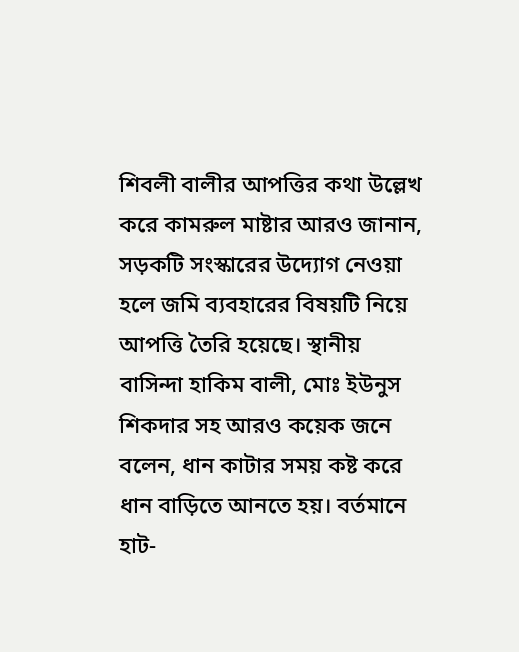শিবলী বালীর আপত্তির কথা উল্লেখ করে কামরুল মাষ্টার আরও জানান, সড়কটি সংস্কারের উদ্যোগ নেওয়া হলে জমি ব্যবহারের বিষয়টি নিয়ে আপত্তি তৈরি হয়েছে। স্থানীয় বাসিন্দা হাকিম বালী, মোঃ ইউনুস শিকদার সহ আরও কয়েক জনে বলেন, ধান কাটার সময় কষ্ট করে ধান বাড়িতে আনতে হয়। বর্তমানে হাট-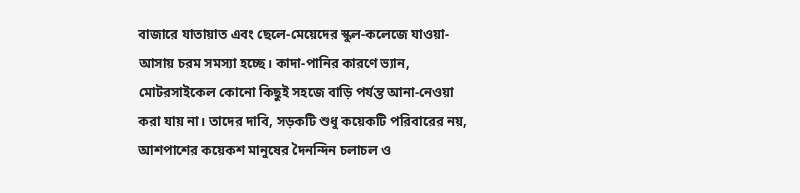বাজারে যাতায়াত এবং ছেলে-মেয়েদের স্কুল-কলেজে যাওয়া-আসায় চরম সমস্যা হচ্ছে। কাদা-পানির কারণে ভ্যান, মোটরসাইকেল কোনো কিছুই সহজে বাড়ি পর্যন্ত আনা-নেওয়া করা যায় না। তাদের দাবি, সড়কটি শুধু কয়েকটি পরিবারের নয়, আশপাশের কয়েকশ মানুষের দৈনন্দিন চলাচল ও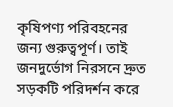কৃষিপণ্য পরিবহনের জন্য গুরুত্বপূর্ণ। তাই জনদুর্ভোগ নিরসনে দ্রুত সড়কটি পরিদর্শন করে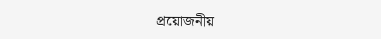প্রয়োজনীয়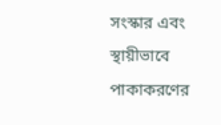সংস্কার এবং স্থায়ীভাবে পাকাকরণের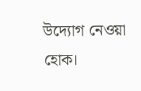উদ্যোগ নেওয়া হোক।